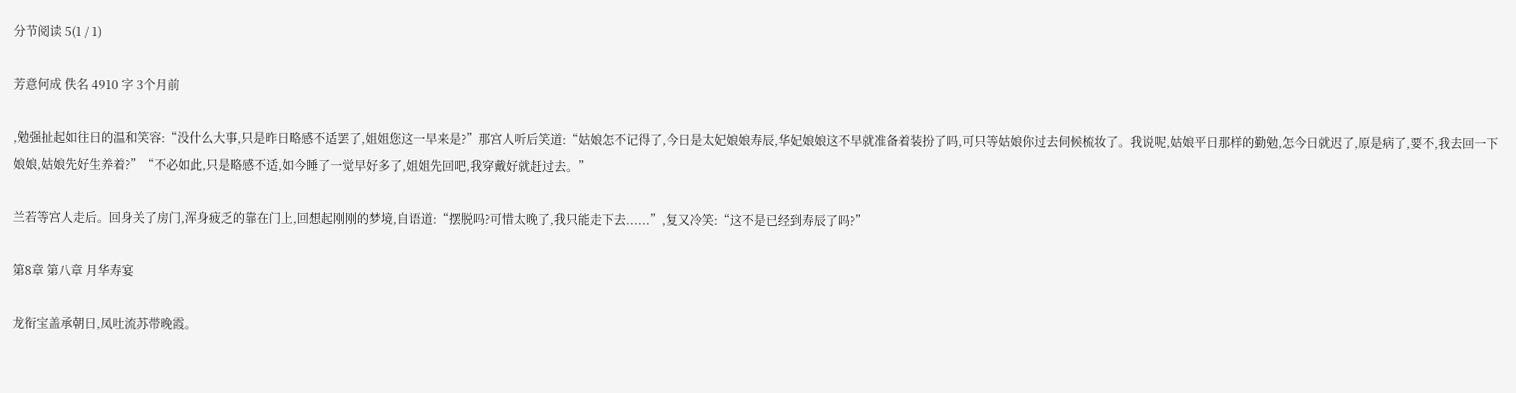分节阅读 5(1 / 1)

芳意何成 佚名 4910 字 3个月前

,勉强扯起如往日的温和笑容:“没什么大事,只是昨日略感不适罢了,姐姐您这一早来是?”那宫人听后笑道:“姑娘怎不记得了,今日是太妃娘娘寿辰,华妃娘娘这不早就准备着装扮了吗,可只等姑娘你过去伺候梳妆了。我说呢,姑娘平日那样的勤勉,怎今日就迟了,原是病了,要不,我去回一下娘娘,姑娘先好生养着?”“不必如此,只是略感不适,如今睡了一觉早好多了,姐姐先回吧,我穿戴好就赶过去。”

兰若等宫人走后。回身关了房门,浑身疲乏的靠在门上,回想起刚刚的梦境,自语道:“摆脱吗?可惜太晚了,我只能走下去......”,复又冷笑:“这不是已经到寿辰了吗?”

第8章 第八章 月华寿宴

龙衔宝盖承朝日,凤吐流苏带晚霞。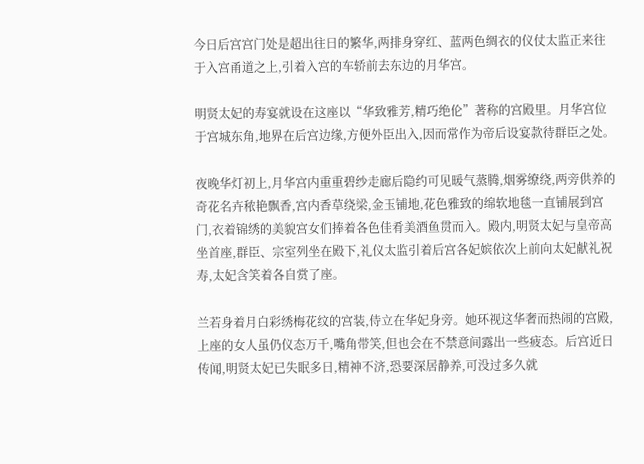今日后宫宫门处是超出往日的繁华,两排身穿红、蓝两色绸衣的仪仗太监正来往于入宫甬道之上,引着入宫的车轿前去东边的月华宫。

明贤太妃的寿宴就设在这座以“华致雅芳,精巧绝伦”著称的宫殿里。月华宫位于宫城东角,地界在后宫边缘,方便外臣出入,因而常作为帝后设宴款待群臣之处。

夜晚华灯初上,月华宫内重重碧纱走廊后隐约可见暖气蒸腾,烟雾缭绕,两旁供养的奇花名卉秾艳飘香,宫内香草绕梁,金玉铺地,花色雅致的绵软地毯一直铺展到宫门,衣着锦绣的美貌宫女们捧着各色佳肴美酒鱼贯而入。殿内,明贤太妃与皇帝高坐首座,群臣、宗室列坐在殿下,礼仪太监引着后宫各妃嫔依次上前向太妃献礼祝寿,太妃含笑着各自赏了座。

兰若身着月白彩绣梅花纹的宫装,侍立在华妃身旁。她环视这华奢而热闹的宫殿,上座的女人虽仍仪态万千,嘴角带笑,但也会在不禁意间露出一些疲态。后宫近日传闻,明贤太妃已失眠多日,精神不济,恐要深居静养,可没过多久就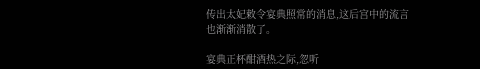传出太妃敕令宴典照常的消息,这后宫中的流言也渐渐消散了。

宴典正杯酣酒热之际,忽听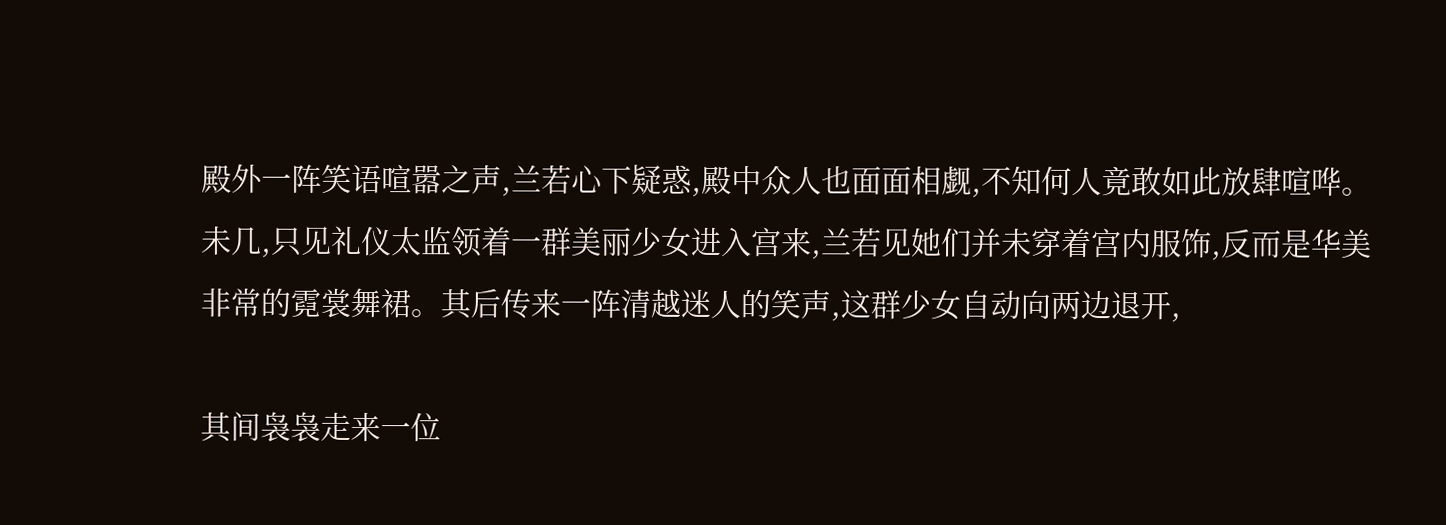殿外一阵笑语喧嚣之声,兰若心下疑惑,殿中众人也面面相觑,不知何人竟敢如此放肆喧哗。未几,只见礼仪太监领着一群美丽少女进入宫来,兰若见她们并未穿着宫内服饰,反而是华美非常的霓裳舞裙。其后传来一阵清越迷人的笑声,这群少女自动向两边退开,

其间袅袅走来一位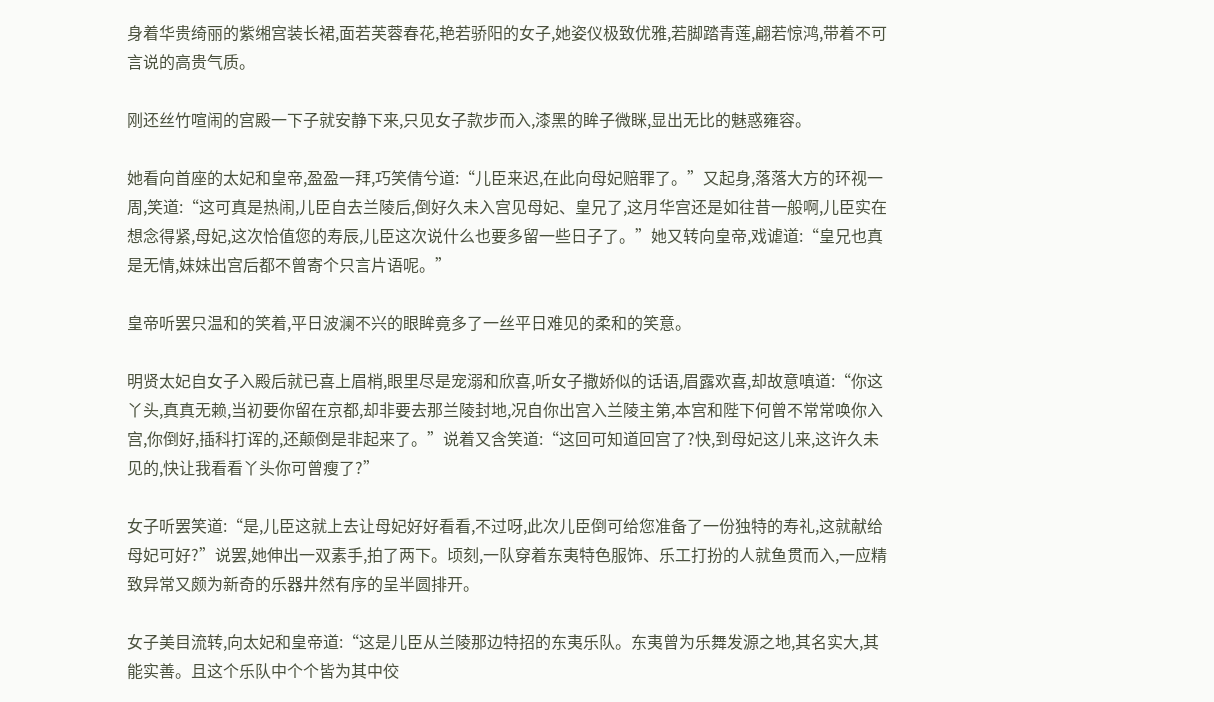身着华贵绮丽的紫缃宫装长裙,面若芙蓉春花,艳若骄阳的女子,她姿仪极致优雅,若脚踏青莲,翩若惊鸿,带着不可言说的高贵气质。

刚还丝竹喧闹的宫殿一下子就安静下来,只见女子款步而入,漆黑的眸子微眯,显出无比的魅惑雍容。

她看向首座的太妃和皇帝,盈盈一拜,巧笑倩兮道:“儿臣来迟,在此向母妃赔罪了。”又起身,落落大方的环视一周,笑道:“这可真是热闹,儿臣自去兰陵后,倒好久未入宫见母妃、皇兄了,这月华宫还是如往昔一般啊,儿臣实在想念得紧,母妃,这次恰值您的寿辰,儿臣这次说什么也要多留一些日子了。”她又转向皇帝,戏谑道:“皇兄也真是无情,妹妹出宫后都不曾寄个只言片语呢。”

皇帝听罢只温和的笑着,平日波澜不兴的眼眸竟多了一丝平日难见的柔和的笑意。

明贤太妃自女子入殿后就已喜上眉梢,眼里尽是宠溺和欣喜,听女子撒娇似的话语,眉露欢喜,却故意嗔道:“你这丫头,真真无赖,当初要你留在京都,却非要去那兰陵封地,况自你出宫入兰陵主第,本宫和陛下何曾不常常唤你入宫,你倒好,插科打诨的,还颠倒是非起来了。”说着又含笑道:“这回可知道回宫了?快,到母妃这儿来,这许久未见的,快让我看看丫头你可曾瘦了?”

女子听罢笑道:“是,儿臣这就上去让母妃好好看看,不过呀,此次儿臣倒可给您准备了一份独特的寿礼,这就献给母妃可好?”说罢,她伸出一双素手,拍了两下。顷刻,一队穿着东夷特色服饰、乐工打扮的人就鱼贯而入,一应精致异常又颇为新奇的乐器井然有序的呈半圆排开。

女子美目流转,向太妃和皇帝道:“这是儿臣从兰陵那边特招的东夷乐队。东夷曾为乐舞发源之地,其名实大,其能实善。且这个乐队中个个皆为其中佼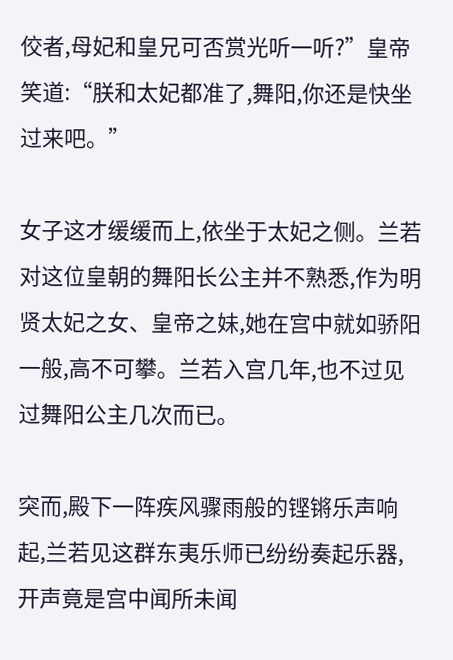佼者,母妃和皇兄可否赏光听一听?”皇帝笑道:“朕和太妃都准了,舞阳,你还是快坐过来吧。”

女子这才缓缓而上,依坐于太妃之侧。兰若对这位皇朝的舞阳长公主并不熟悉,作为明贤太妃之女、皇帝之妹,她在宫中就如骄阳一般,高不可攀。兰若入宫几年,也不过见过舞阳公主几次而已。

突而,殿下一阵疾风骤雨般的铿锵乐声响起,兰若见这群东夷乐师已纷纷奏起乐器,开声竟是宫中闻所未闻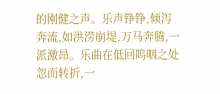的刚健之声。乐声铮铮,倾泻奔流,如洪涝崩堤,万马奔腾,一派激昂。乐曲在低回呜咽之处忽而转折,一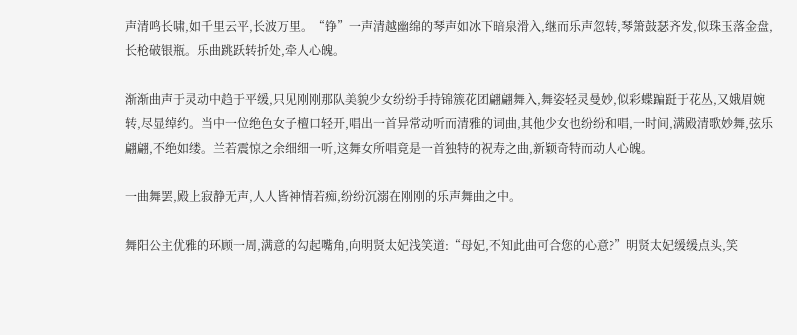声清鸣长啸,如千里云平,长波万里。“铮”一声清越幽绵的琴声如冰下暗泉滑入,继而乐声忽转,琴箫鼓瑟齐发,似珠玉落金盘,长枪破银瓶。乐曲跳跃转折处,牵人心魄。

渐渐曲声于灵动中趋于平缓,只见刚刚那队美貌少女纷纷手持锦簇花团翩翩舞入,舞姿轻灵曼妙,似彩蝶蹁跹于花丛,又娥眉婉转,尽显绰约。当中一位绝色女子檀口轻开,唱出一首异常动听而清雅的词曲,其他少女也纷纷和唱,一时间,满殿清歌妙舞,弦乐翩翩,不绝如缕。兰若震惊之余细细一听,这舞女所唱竟是一首独特的祝寿之曲,新颖奇特而动人心魄。

一曲舞罢,殿上寂静无声,人人皆神情若痴,纷纷沉溺在刚刚的乐声舞曲之中。

舞阳公主优雅的环顾一周,满意的勾起嘴角,向明贤太妃浅笑道:“母妃,不知此曲可合您的心意?”明贤太妃缓缓点头,笑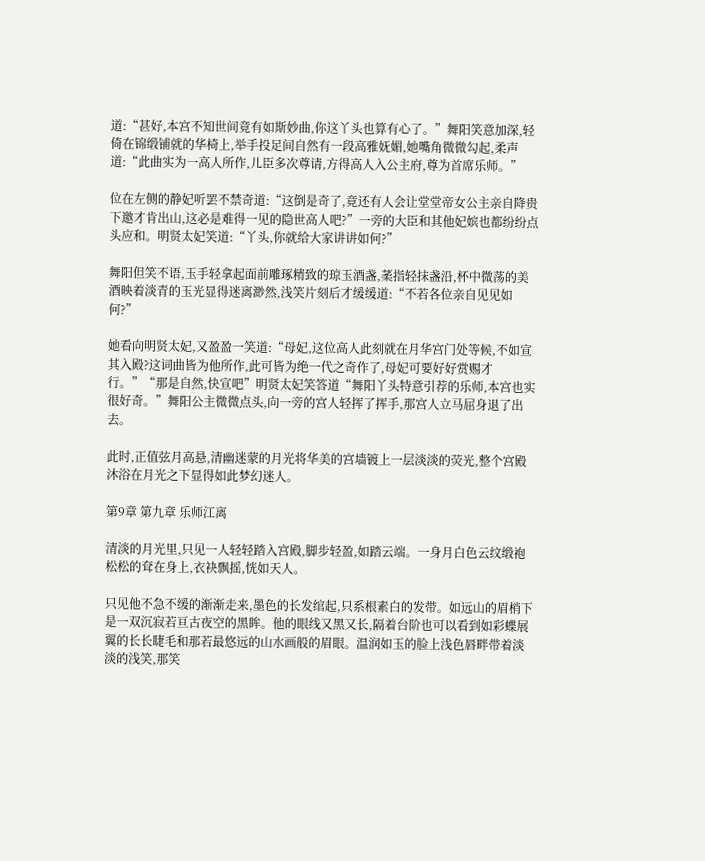道:“甚好,本宫不知世间竟有如斯妙曲,你这丫头也算有心了。”舞阳笑意加深,轻倚在锦缎铺就的华椅上,举手投足间自然有一段高雅妩媚,她嘴角微微勾起,柔声道:“此曲实为一高人所作,儿臣多次尊请,方得高人入公主府,尊为首席乐师。”

位在左侧的静妃听罢不禁奇道:“这倒是奇了,竟还有人会让堂堂帝女公主亲自降贵下邀才肯出山,这必是难得一见的隐世高人吧?”一旁的大臣和其他妃嫔也都纷纷点头应和。明贤太妃笑道:“丫头,你就给大家讲讲如何?”

舞阳但笑不语,玉手轻拿起面前雕琢精致的琼玉酒盏,葇指轻抹盏沿,杯中微荡的美酒映着淡青的玉光显得迷离渺然,浅笑片刻后才缓缓道:“不若各位亲自见见如何?”

她看向明贤太妃,又盈盈一笑道:“母妃,这位高人此刻就在月华宫门处等候,不如宣其入殿?这词曲皆为他所作,此可皆为绝一代之奇作了,母妃可要好好赏赐才行。”“那是自然,快宣吧”明贤太妃笑答道“舞阳丫头特意引荐的乐师,本宫也实很好奇。”舞阳公主微微点头,向一旁的宫人轻挥了挥手,那宫人立马屈身退了出去。

此时,正值弦月高悬,清幽迷蒙的月光将华美的宫墙镀上一层淡淡的荧光,整个宫殿沐浴在月光之下显得如此梦幻迷人。

第9章 第九章 乐师江离

清淡的月光里,只见一人轻轻踏入宫殿,脚步轻盈,如踏云端。一身月白色云纹缎袍松松的耷在身上,衣袂飘摇,恍如天人。

只见他不急不缓的渐渐走来,墨色的长发绾起,只系根素白的发带。如远山的眉梢下是一双沉寂若亘古夜空的黑眸。他的眼线又黑又长,隔着台阶也可以看到如彩蝶展翼的长长睫毛和那若最悠远的山水画般的眉眼。温润如玉的脸上浅色唇畔带着淡淡的浅笑,那笑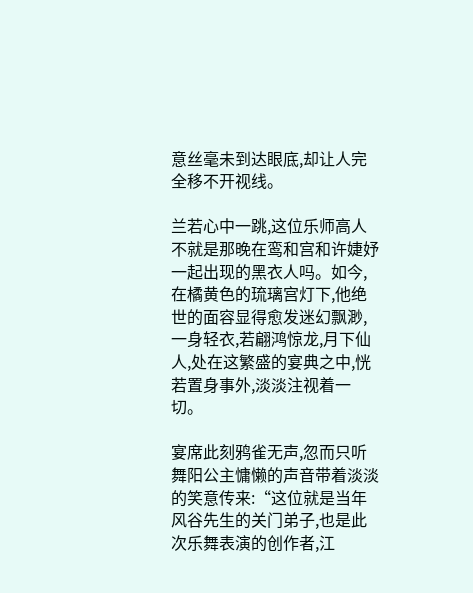意丝毫未到达眼底,却让人完全移不开视线。

兰若心中一跳,这位乐师高人不就是那晚在鸾和宫和许婕妤一起出现的黑衣人吗。如今,在橘黄色的琉璃宫灯下,他绝世的面容显得愈发迷幻飘渺,一身轻衣,若翩鸿惊龙,月下仙人,处在这繁盛的宴典之中,恍若置身事外,淡淡注视着一切。

宴席此刻鸦雀无声,忽而只听舞阳公主慵懒的声音带着淡淡的笑意传来:“这位就是当年风谷先生的关门弟子,也是此次乐舞表演的创作者,江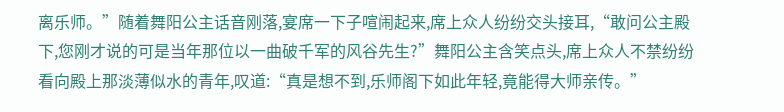离乐师。”随着舞阳公主话音刚落,宴席一下子喧闹起来,席上众人纷纷交头接耳,“敢问公主殿下,您刚才说的可是当年那位以一曲破千军的风谷先生?”舞阳公主含笑点头,席上众人不禁纷纷看向殿上那淡薄似水的青年,叹道:“真是想不到,乐师阁下如此年轻,竟能得大师亲传。”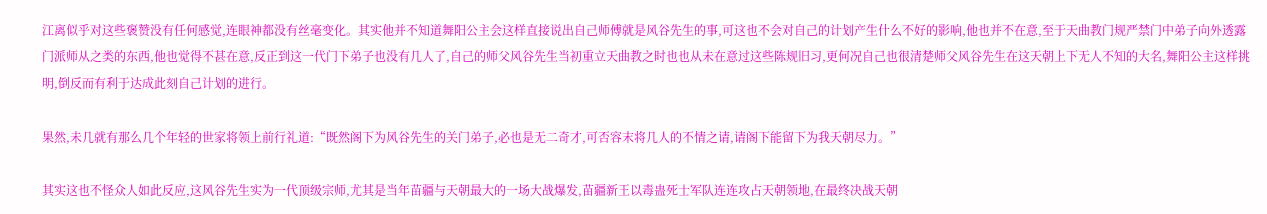江离似乎对这些褒赞没有任何感觉,连眼神都没有丝毫变化。其实他并不知道舞阳公主会这样直接说出自己师傅就是风谷先生的事,可这也不会对自己的计划产生什么不好的影响,他也并不在意,至于天曲教门规严禁门中弟子向外透露门派师从之类的东西,他也觉得不甚在意,反正到这一代门下弟子也没有几人了,自己的师父风谷先生当初重立天曲教之时也也从未在意过这些陈规旧习,更何况自己也很清楚师父风谷先生在这天朝上下无人不知的大名,舞阳公主这样挑明,倒反而有利于达成此刻自己计划的进行。

果然,未几就有那么几个年轻的世家将领上前行礼道:“既然阁下为风谷先生的关门弟子,必也是无二奇才,可否容末将几人的不情之请,请阁下能留下为我天朝尽力。”

其实这也不怪众人如此反应,这风谷先生实为一代顶级宗师,尤其是当年苗疆与天朝最大的一场大战爆发,苗疆新王以毒蛊死士军队连连攻占天朝领地,在最终决战天朝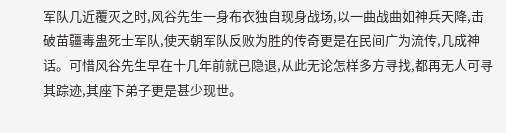军队几近覆灭之时,风谷先生一身布衣独自现身战场,以一曲战曲如神兵天降,击破苗疆毒蛊死士军队,使天朝军队反败为胜的传奇更是在民间广为流传,几成神话。可惜风谷先生早在十几年前就已隐退,从此无论怎样多方寻找,都再无人可寻其踪迹,其座下弟子更是甚少现世。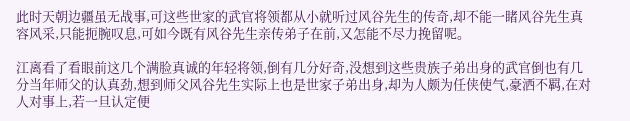此时天朝边疆虽无战事,可这些世家的武官将领都从小就听过风谷先生的传奇,却不能一睹风谷先生真容风采,只能扼腕叹息,可如今既有风谷先生亲传弟子在前,又怎能不尽力挽留呢。

江离看了看眼前这几个满脸真诚的年轻将领,倒有几分好奇,没想到这些贵族子弟出身的武官倒也有几分当年师父的认真劲,想到师父风谷先生实际上也是世家子弟出身,却为人颇为任侠使气,豪洒不羁,在对人对事上,若一旦认定便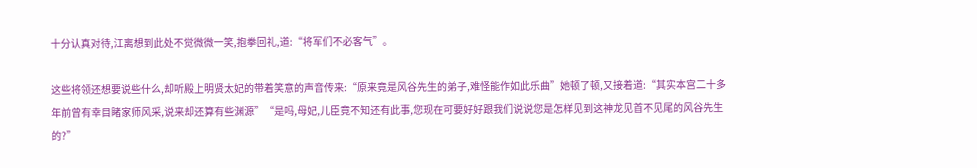十分认真对待,江离想到此处不觉微微一笑,抱拳回礼,道:“将军们不必客气”。

这些将领还想要说些什么,却听殿上明贤太妃的带着笑意的声音传来:“原来竟是风谷先生的弟子,难怪能作如此乐曲”她顿了顿,又接着道:“其实本宫二十多年前曾有幸目睹家师风采,说来却还算有些渊源”“是吗,母妃,儿臣竟不知还有此事,您现在可要好好跟我们说说您是怎样见到这神龙见首不见尾的风谷先生的?”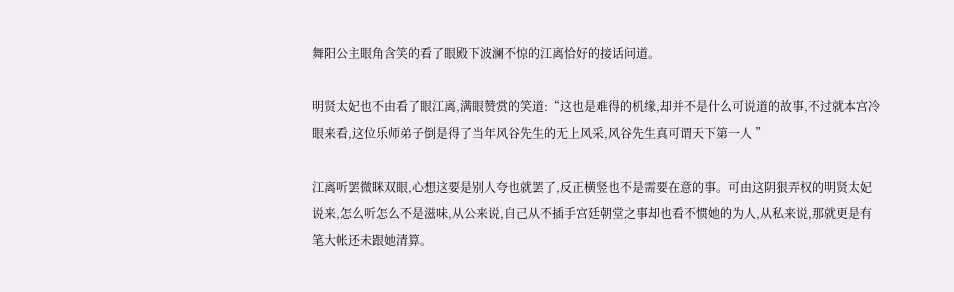舞阳公主眼角含笑的看了眼殿下波澜不惊的江离恰好的接话问道。

明贤太妃也不由看了眼江离,满眼赞赏的笑道:“这也是难得的机缘,却并不是什么可说道的故事,不过就本宫冷眼来看,这位乐师弟子倒是得了当年风谷先生的无上风采,风谷先生真可谓天下第一人 ”

江离听罢微眯双眼,心想这要是别人夸也就罢了,反正横竖也不是需要在意的事。可由这阴狠弄权的明贤太妃说来,怎么听怎么不是滋味,从公来说,自己从不插手宫廷朝堂之事却也看不惯她的为人,从私来说,那就更是有笔大帐还未跟她清算。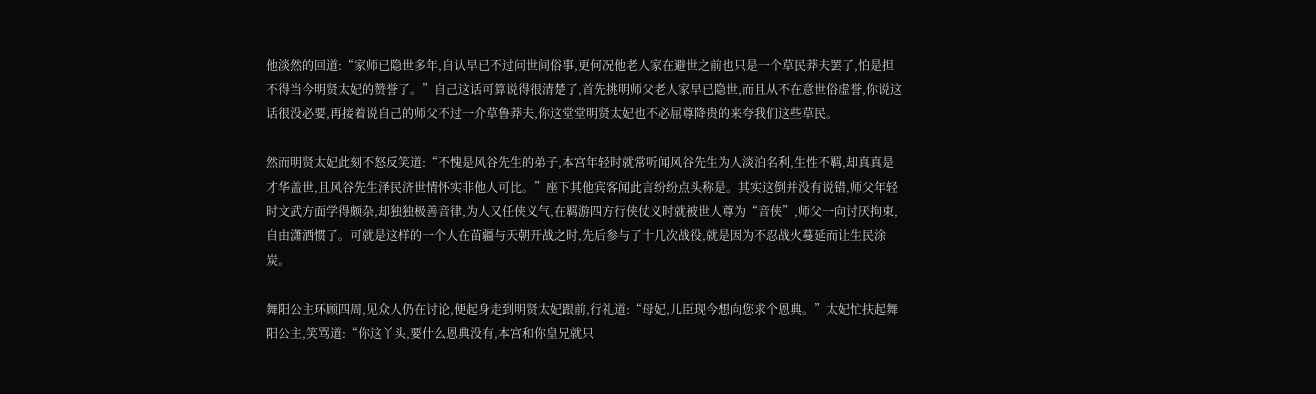他淡然的回道:“家师已隐世多年,自认早已不过问世间俗事,更何况他老人家在避世之前也只是一个草民莽夫罢了,怕是担不得当今明贤太妃的赞誉了。”自己这话可算说得很清楚了,首先挑明师父老人家早已隐世,而且从不在意世俗虚誉,你说这话很没必要,再接着说自己的师父不过一介草鲁莽夫,你这堂堂明贤太妃也不必屈尊降贵的来夸我们这些草民。

然而明贤太妃此刻不怒反笑道:“不愧是风谷先生的弟子,本宫年轻时就常听闻风谷先生为人淡泊名利,生性不羁,却真真是才华盖世,且风谷先生泽民济世情怀实非他人可比。”座下其他宾客闻此言纷纷点头称是。其实这倒并没有说错,师父年轻时文武方面学得颇杂,却独独极善音律,为人又任侠义气,在羁游四方行侠仗义时就被世人尊为“音侠”,师父一向讨厌拘束,自由潇洒惯了。可就是这样的一个人在苗疆与天朝开战之时,先后参与了十几次战役,就是因为不忍战火蔓延而让生民涂炭。

舞阳公主环顾四周,见众人仍在讨论,便起身走到明贤太妃跟前,行礼道:“母妃,儿臣现今想向您求个恩典。”太妃忙扶起舞阳公主,笑骂道:“你这丫头,要什么恩典没有,本宫和你皇兄就只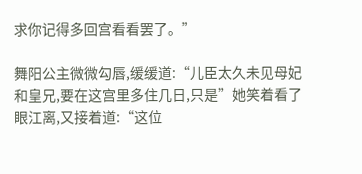求你记得多回宫看看罢了。”

舞阳公主微微勾唇,缓缓道:“儿臣太久未见母妃和皇兄,要在这宫里多住几日,只是”她笑着看了眼江离,又接着道:“这位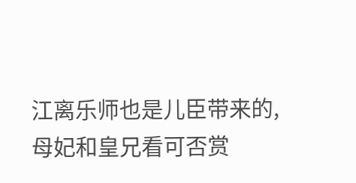江离乐师也是儿臣带来的,母妃和皇兄看可否赏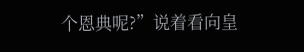个恩典呢?”说着看向皇